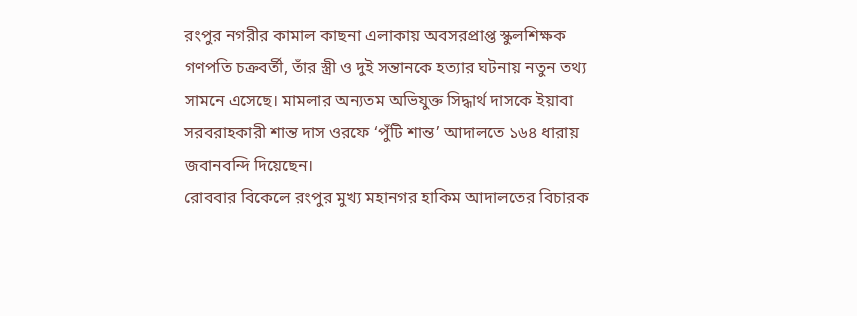রংপুর নগরীর কামাল কাছনা এলাকায় অবসরপ্রাপ্ত স্কুলশিক্ষক গণপতি চক্রবর্তী, তাঁর স্ত্রী ও দুই সন্তানকে হত্যার ঘটনায় নতুন তথ্য সামনে এসেছে। মামলার অন্যতম অভিযুক্ত সিদ্ধার্থ দাসকে ইয়াবা সরবরাহকারী শান্ত দাস ওরফে ‘পুঁটি শান্ত’ আদালতে ১৬৪ ধারায় জবানবন্দি দিয়েছেন।
রোববার বিকেলে রংপুর মুখ্য মহানগর হাকিম আদালতের বিচারক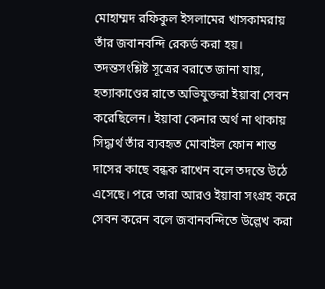মোহাম্মদ রফিকুল ইসলামের খাসকামরায় তাঁর জবানবন্দি রেকর্ড করা হয়।
তদন্তসংশ্লিষ্ট সূত্রের বরাতে জানা যায়, হত্যাকাণ্ডের রাতে অভিযুক্তরা ইয়াবা সেবন করেছিলেন। ইয়াবা কেনার অর্থ না থাকায় সিদ্ধার্থ তাঁর ব্যবহৃত মোবাইল ফোন শান্ত দাসের কাছে বন্ধক রাখেন বলে তদন্তে উঠে এসেছে। পরে তারা আরও ইয়াবা সংগ্রহ করে সেবন করেন বলে জবানবন্দিতে উল্লেখ করা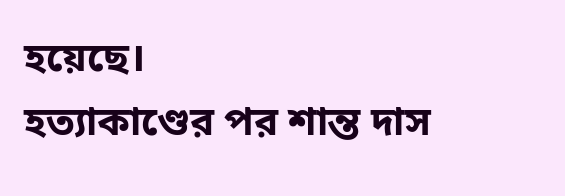হয়েছে।
হত্যাকাণ্ডের পর শান্ত দাস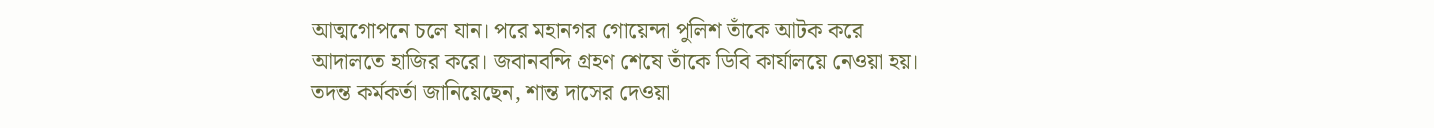আত্মগোপনে চলে যান। পরে মহানগর গোয়েন্দা পুলিশ তাঁকে আটক করে আদালতে হাজির করে। জবানবন্দি গ্রহণ শেষে তাঁকে ডিবি কার্যালয়ে নেওয়া হয়।
তদন্ত কর্মকর্তা জানিয়েছেন, শান্ত দাসের দেওয়া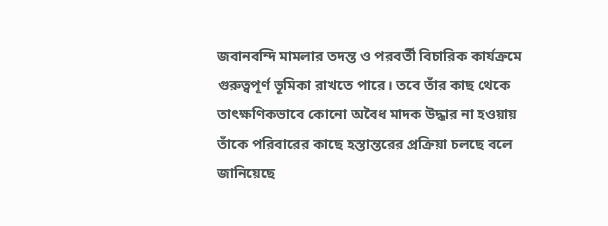জবানবন্দি মামলার তদন্ত ও পরবর্তী বিচারিক কার্যক্রমে গুরুত্বপূর্ণ ভূমিকা রাখতে পারে। তবে তাঁর কাছ থেকে তাৎক্ষণিকভাবে কোনো অবৈধ মাদক উদ্ধার না হওয়ায় তাঁকে পরিবারের কাছে হস্তান্তরের প্রক্রিয়া চলছে বলে জানিয়েছে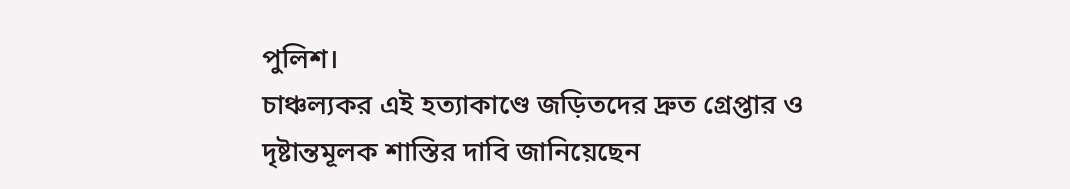পুলিশ।
চাঞ্চল্যকর এই হত্যাকাণ্ডে জড়িতদের দ্রুত গ্রেপ্তার ও দৃষ্টান্তমূলক শাস্তির দাবি জানিয়েছেন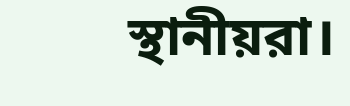স্থানীয়রা।